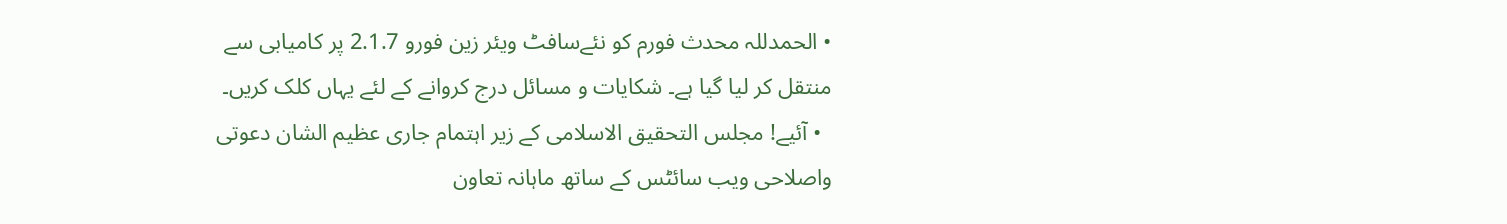• الحمدللہ محدث فورم کو نئےسافٹ ویئر زین فورو 2.1.7 پر کامیابی سے منتقل کر لیا گیا ہے۔ شکایات و مسائل درج کروانے کے لئے یہاں کلک کریں۔
  • آئیے! مجلس التحقیق الاسلامی کے زیر اہتمام جاری عظیم الشان دعوتی واصلاحی ویب سائٹس کے ساتھ ماہانہ تعاون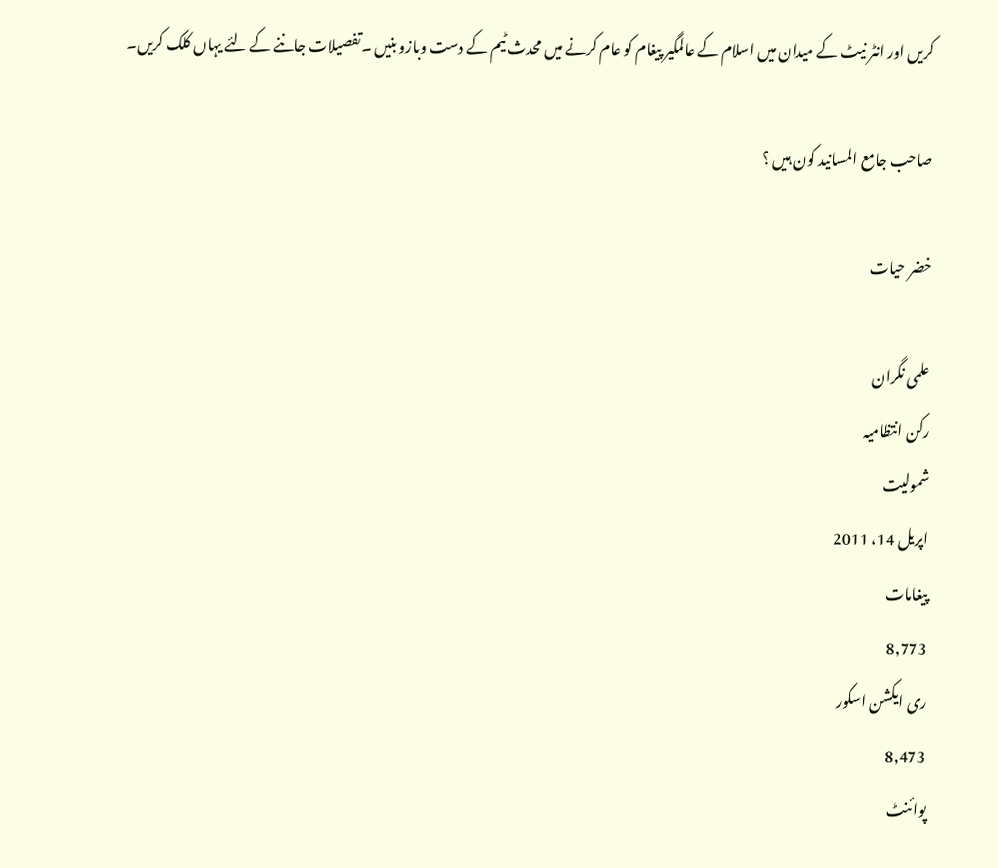کریں اور انٹر نیٹ کے میدان میں اسلام کے عالمگیر پیغام کو عام کرنے میں محدث ٹیم کے دست وبازو بنیں ۔تفصیلات جاننے کے لئے یہاں کلک کریں۔

صاحب جامع المسانید کون ہیں ؟

خضر حیات

علمی نگران
رکن انتظامیہ
شمولیت
اپریل 14، 2011
پیغامات
8,773
ری ایکشن اسکور
8,473
پوائنٹ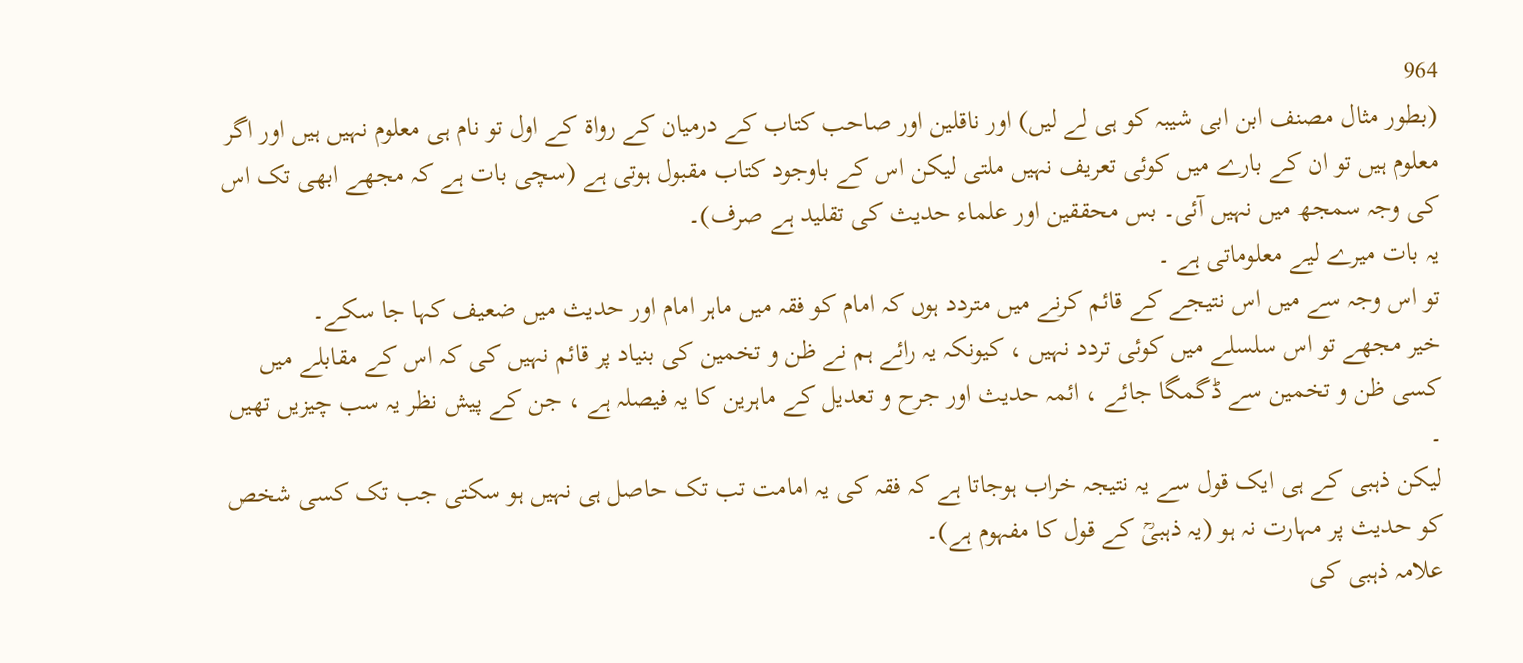964
(بطور مثال مصنف ابن ابی شیبہ کو ہی لے لیں) اور ناقلین اور صاحب کتاب کے درمیان کے رواۃ کے اول تو نام ہی معلوم نہیں ہیں اور اگر معلوم ہیں تو ان کے بارے میں کوئی تعریف نہیں ملتی لیکن اس کے باوجود کتاب مقبول ہوتی ہے (سچی بات ہے کہ مجھے ابھی تک اس کی وجہ سمجھ میں نہیں آئی۔ بس محققین اور علماء حدیث کی تقلید ہے صرف)۔
یہ بات میرے لیے معلوماتی ہے ۔
تو اس وجہ سے میں اس نتیجے کے قائم کرنے میں متردد ہوں کہ امام کو فقہ میں ماہر امام اور حدیث میں ضعیف کہا جا سکے۔
خیر مجھے تو اس سلسلے میں کوئی تردد نہیں ، کیونکہ یہ رائے ہم نے ظن و تخمین کی بنیاد پر قائم نہیں کی کہ اس کے مقابلے میں کسی ظن و تخمین سے ڈگمگا جائے ، ائمہ حدیث اور جرح و تعدیل کے ماہرین کا یہ فیصلہ ہے ، جن کے پیش نظر یہ سب چیزیں تھیں ۔
لیکن ذہبی کے ہی ایک قول سے یہ نتیجہ خراب ہوجاتا ہے کہ فقہ کی یہ امامت تب تک حاصل ہی نہیں ہو سکتی جب تک کسی شخص کو حدیث پر مہارت نہ ہو (یہ ذہبیؒ کے قول کا مفہوم ہے)۔
علامہ ذہبی کی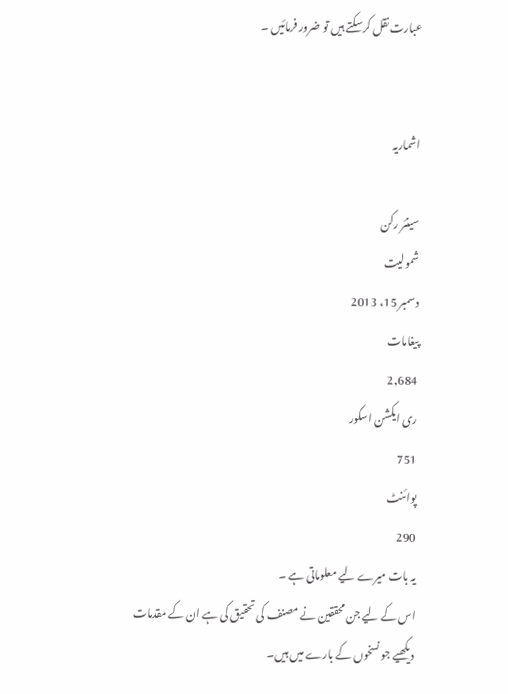عبارت نقل کرسکتے ہیں تو ضرور فرمائیں ۔


اشماریہ

سینئر رکن
شمولیت
دسمبر 15، 2013
پیغامات
2,684
ری ایکشن اسکور
751
پوائنٹ
290
یہ بات میرے لیے معلوماتی ہے ۔
اس کے لیے جن محققین نے مصنف کی تحقیق کی ہے ان کے مقدمات دیکھیے جو نسخوں کے بارے میں ہیں۔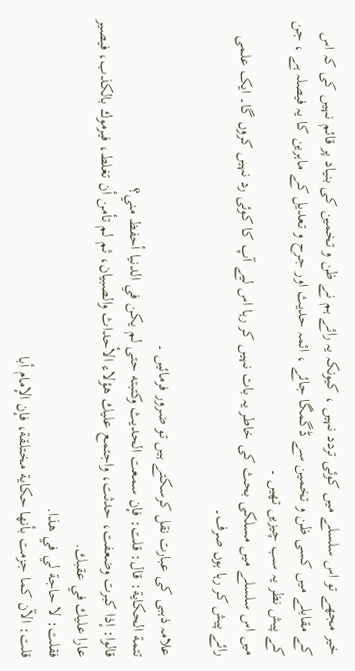خیر مجھے تو اس سلسلے میں کوئی تردد نہیں ، کیونکہ یہ رائے ہم نے ظن و تخمین کی بنیاد پر قائم نہیں کی کہ اس کے مقابلے میں کسی ظن و تخمین سے ڈگمگا جائے ، ائمہ حدیث اور جرح و تعدیل کے ماہرین کا یہ فیصلہ ہے ، جن کے پیش نظر یہ سب چیزیں تھیں ۔
میں اس سلسلے میں مسلکی بحث کی خاطر یہ بات نہیں کر رہا اس لیے آپ کا کوئی رد نہیں کروں گا۔ ایک علمی رائے پیش کر رہا ہوں صرف۔

علامہ ذہبی کی عبارت نقل کرسکتے ہیں تو ضرور فرمائیں ۔
تتمة الحكاية: قال: قلت: فإن سمعت الحديث وكتبته حتى لم يكن في الدنيا أحفظ مني؟
قالوا: إذا كبرت وضعفت، حدثت، واجتمع عليك هؤلاء الأحداث والصبيان، ثم لم تأمن أن تغلط، فيرموك بالكذب، فيصير عارا عليك في عقبك.
فقلت: لا حاجة لي في هذا.
قلت: الآن كما جزمت بأنها حكاية مختلقة، فإن الإمام أبا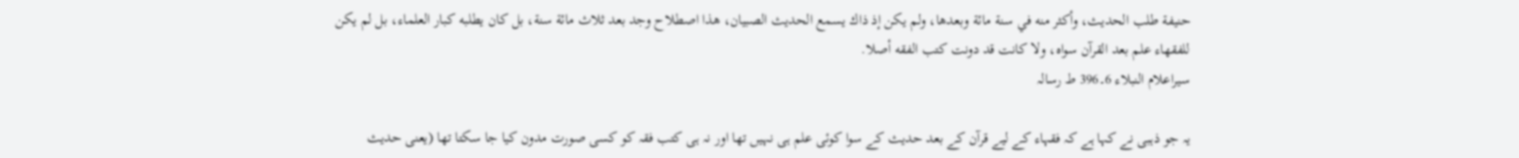حنيفة طلب الحديث، وأكثر منه في سنة مائة وبعدها، ولم يكن إذ ذاك يسمع الحديث الصبيان، هذا اصطلاح وجد بعد ثلاث مائة سنة، بل كان يطلبه كبار العلماء، بل لم يكن للفقهاء علم بعد القرآن سواه، ولا كانت قد دونت كتب الفقه أصلا.
سیراعلام النبلاء 6۔396 ط رسالہ

یہ جو ذہبی نے کہا ہے کہ فقہاء کے لیے قرآن کے بعد حدیث کے سوا کوئی علم ہی نہیں تھا اور نہ ہی کتب فقہ کو کسی صورت مدون کیا جا سکتا تھا (یعنی حدیث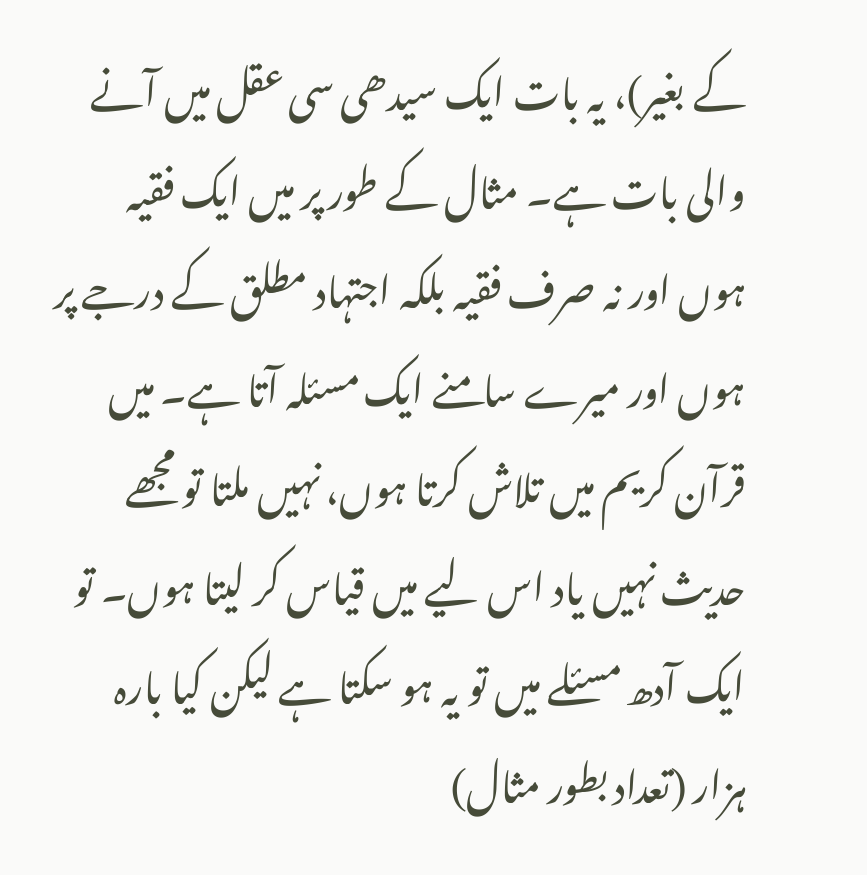کے بغیر)، یہ بات ایک سیدھی سی عقل میں آنے والی بات ہے۔ مثال کے طور پر میں ایک فقیہ ہوں اور نہ صرف فقیہ بلکہ اجتہاد مطلق کے درجے پر ہوں اور میرے سامنے ایک مسئلہ آتا ہے۔ میں قرآن کریم میں تلاش کرتا ہوں، نہیں ملتا تو مجھے حدیث نہیں یاد اس لیے میں قیاس کر لیتا ہوں۔ تو ایک آدھ مسئلے میں تو یہ ہو سکتا ہے لیکن کیا بارہ ہزار (تعداد بطور مثال)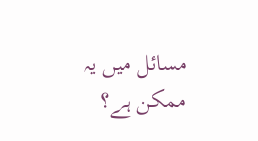مسائل میں یہ ممکن ہے؟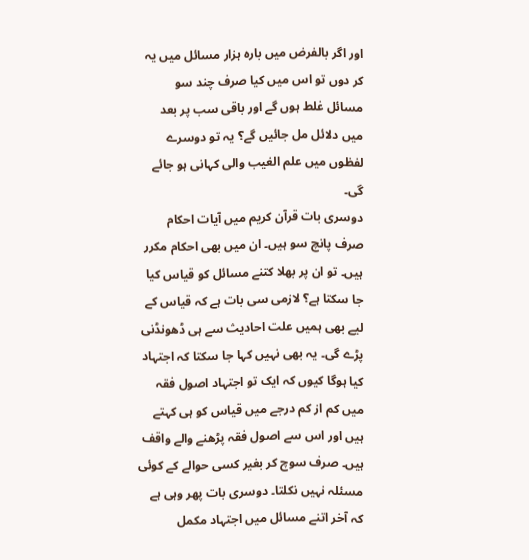اور اگر بالفرض میں بارہ ہزار مسائل میں یہ کر دوں تو اس میں کیا صرف چند سو مسائل غلط ہوں گے اور باقی سب پر بعد میں دلائل مل جائیں گے؟ یہ تو دوسرے لفظوں میں علم الغیب والی کہانی ہو جائے گی۔
دوسری بات قرآن کریم میں آیات احکام صرف پانچ سو ہیں۔ ان میں بھی احکام مکرر ہیں۔ تو ان پر بھلا کتنے مسائل کو قیاس کیا جا سکتا ہے؟ لازمی سی بات ہے کہ قیاس کے لیے بھی ہمیں علت احادیث سے ہی ڈھونڈنی پڑے گی۔ یہ بھی نہیں کہا جا سکتا کہ اجتہاد کیا ہوگا کیوں کہ ایک تو اجتہاد اصول فقہ میں کم از کم درجے میں قیاس کو ہی کہتے ہیں اور اس سے اصول فقہ پڑھنے والے واقف ہیں۔ صرف سوچ کر بغیر کسی حوالے کے کوئی مسئلہ نہیں نکلتا۔ دوسری بات پھر وہی ہے کہ آخر اتنے مسائل میں اجتہاد مکمل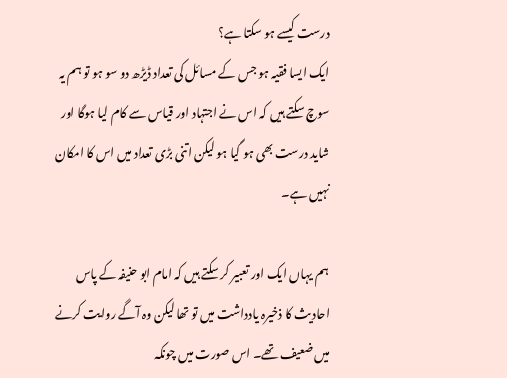درست کیسے ہو سکتا ہے؟
ایک ایسا فقیہ ہو جس کے مسائل کی تعداد ڈیڑھ دو سو ہو تو ہم یہ سوچ سکتے ہیں کہ اس نے اجتہاد اور قیاس سے کام لیا ہوگا اور شاید درست بھی ہو گیا ہو لیکن اتنی بڑی تعداد میں اس کا امکان نہیں ہے۔

ہم یہاں ایک اور تعبیر کر سکتے ہیں کہ امام ابو حنیفہ کے پاس احادیث کا ذخیرہ یادداشت میں تو تھا لیکن وہ آگے روایت کرنے میں ضعیف تھے۔ اس صورت میں چونکہ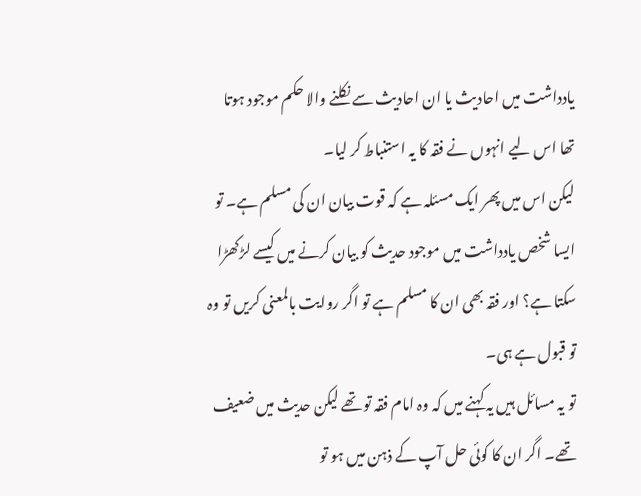یادداشت میں احادیث یا ان احادیث سے نکلنے والا حکم موجود ہوتا تھا اس لیے انہوں نے فقہ کا یہ استنباط کر لیا۔
لیکن اس میں پھر ایک مسئلہ ہے کہ قوت بیان ان کی مسلم ہے۔ تو ایسا شخص یادداشت میں موجود حدیث کو بیان کرنے میں کیسے لڑکھڑا سکتا ہے؟ اور فقہ بھی ان کا مسلم ہے تو اگر روایت بالمعنی کریں تو وہ تو قبول ہے ہی۔
تو یہ مسائل ہیں یہ کہنے میں کہ وہ امام فقہ تو تھے لیکن حدیث میں ضعیف تھے۔ اگر ان کا کوئی حل آپ کے ذہن میں ہو تو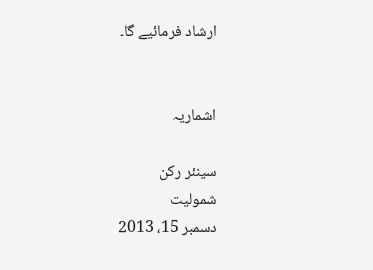ارشاد فرمائیے گا۔


اشماریہ

سینئر رکن
شمولیت
دسمبر 15، 2013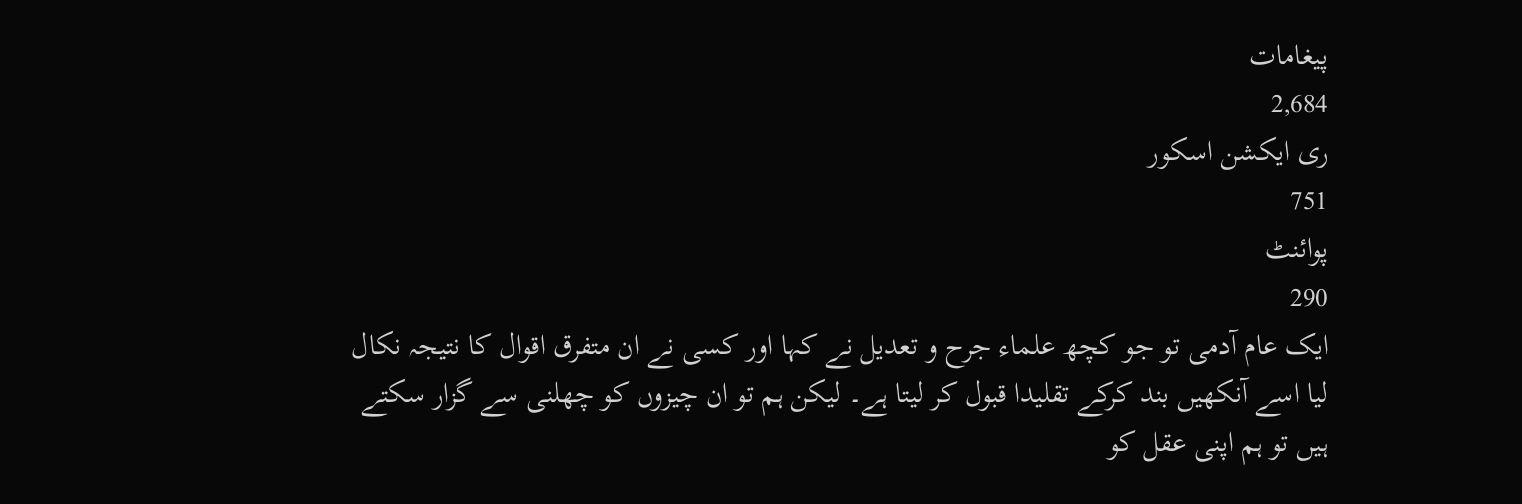پیغامات
2,684
ری ایکشن اسکور
751
پوائنٹ
290
ایک عام آدمی تو جو کچھ علماء جرح و تعدیل نے کہا اور کسی نے ان متفرق اقوال کا نتیجہ نکال لیا اسے آنکھیں بند کرکے تقلیدا قبول کر لیتا ہے۔ لیکن ہم تو ان چیزوں کو چھلنی سے گزار سکتے ہیں تو ہم اپنی عقل کو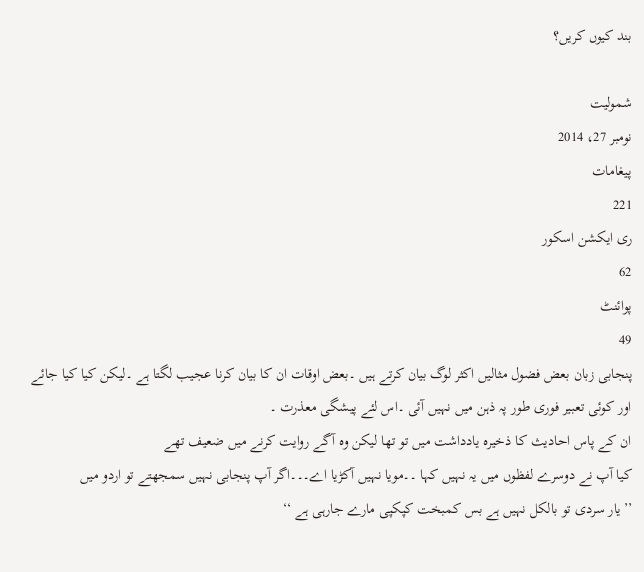بند کیوں کریں؟

شمولیت
نومبر 27، 2014
پیغامات
221
ری ایکشن اسکور
62
پوائنٹ
49
پنجابی زبان بعض فضول مثالیں اکثر لوگ بیان کرتے ہیں ۔بعض اوقات ان کا بیان کرنا عجیب لگتا ہے ۔لیکن کیا کیا جائے اور کوئی تعبیر فوری طور پہ ذہن میں نہیں آئی ۔اس لئے پیشگی معذرت ۔
ان کے پاس احادیث کا ذخیرہ یادداشت میں تو تھا لیکن وہ آگے روایت کرنے میں ضعیف تھے
کیا آپ نے دوسرے لفظوں میں یہ نہیں کہا ۔۔مویا نہیں آکڑیا اے۔۔۔اگر آپ پنجابی نہیں سمجھتے تو اردو میں
’’یار سردی تو بالکل نہیں ہے بس کمبخت کپکپی مارے جارہی ہے ‘‘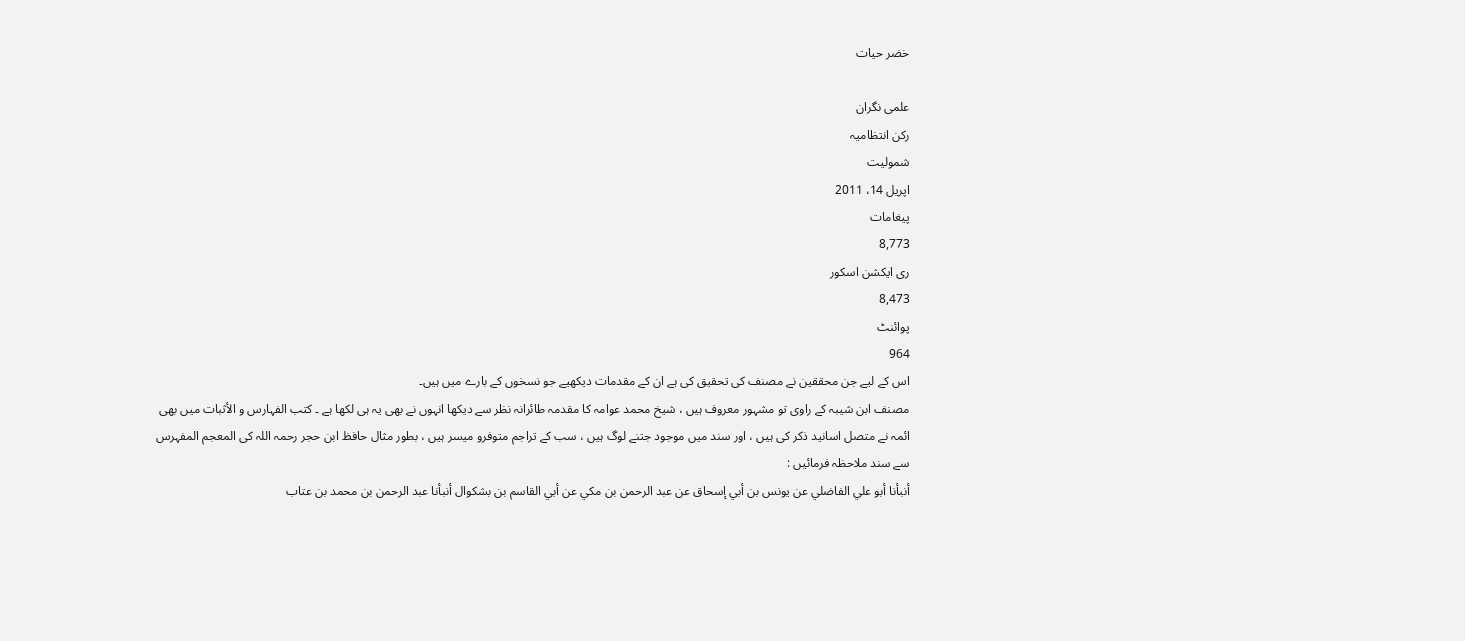خضر حیات

علمی نگران
رکن انتظامیہ
شمولیت
اپریل 14، 2011
پیغامات
8,773
ری ایکشن اسکور
8,473
پوائنٹ
964
اس کے لیے جن محققین نے مصنف کی تحقیق کی ہے ان کے مقدمات دیکھیے جو نسخوں کے بارے میں ہیں۔
مصنف ابن شیبہ کے راوی تو مشہور معروف ہیں ، شیخ محمد عوامہ کا مقدمہ طائرانہ نظر سے دیکھا انہوں نے بھی یہ ہی لکھا ہے ۔ کتب الفہارس و الأثبات میں بھی ائمہ نے متصل اسانید ذکر کی ہیں ، اور سند میں موجود جتنے لوگ ہیں ، سب کے تراجم متوفرو میسر ہیں ، بطور مثال حافظ ابن حجر رحمہ اللہ کی المعجم المفہرس سے سند ملاحظہ فرمائیں :
أنبأنا أبو علي الفاضلي عن يونس بن أبي إسحاق عن عبد الرحمن بن مكي عن أبي القاسم بن بشكوال أنبأنا عبد الرحمن بن محمد بن عتاب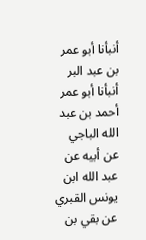أنبأنا أبو عمر بن عبد البر أنبأنا أبو عمر أحمد بن عبد الله الباجي عن أبيه عن عبد الله ابن يونس القبري عن بقي بن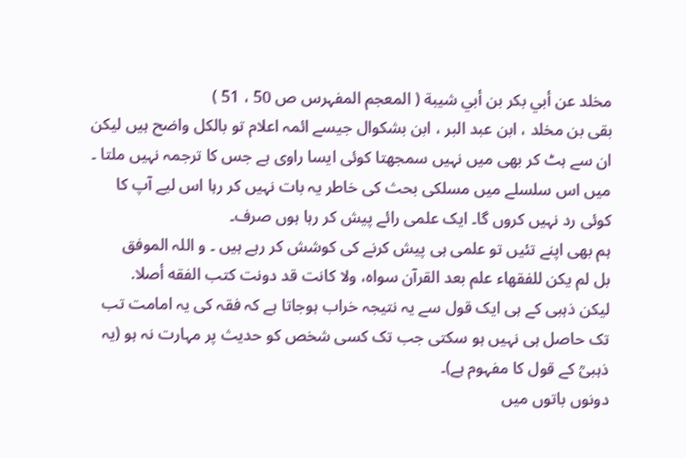مخلد عن أبي بكر بن أبي شيبة ( المعجم المفہرس ص 50 ، 51 )
بقی بن مخلد ، ابن عبد البر ، ابن بشکوال جیسے ائمہ اعلام تو بالکل واضح ہیں لیکن ان سے ہٹ کر بھی میں نہیں سمجھتا کوئی ایسا راوی ہے جس کا ترجمہ نہیں ملتا ۔
میں اس سلسلے میں مسلکی بحث کی خاطر یہ بات نہیں کر رہا اس لیے آپ کا کوئی رد نہیں کروں گا۔ ایک علمی رائے پیش کر رہا ہوں صرف۔
ہم بھی اپنے تئیں تو علمی ہی پیش کرنے کی کوشش کر رہے ہیں ۔ و اللہ الموفق
بل لم يكن للفقهاء علم بعد القرآن سواه، ولا كانت قد دونت كتب الفقه أصلا.
لیکن ذہبی کے ہی ایک قول سے یہ نتیجہ خراب ہوجاتا ہے کہ فقہ کی یہ امامت تب تک حاصل ہی نہیں ہو سکتی جب تک کسی شخص کو حدیث پر مہارت نہ ہو (یہ ذہبیؒ کے قول کا مفہوم ہے)۔
دونوں باتوں میں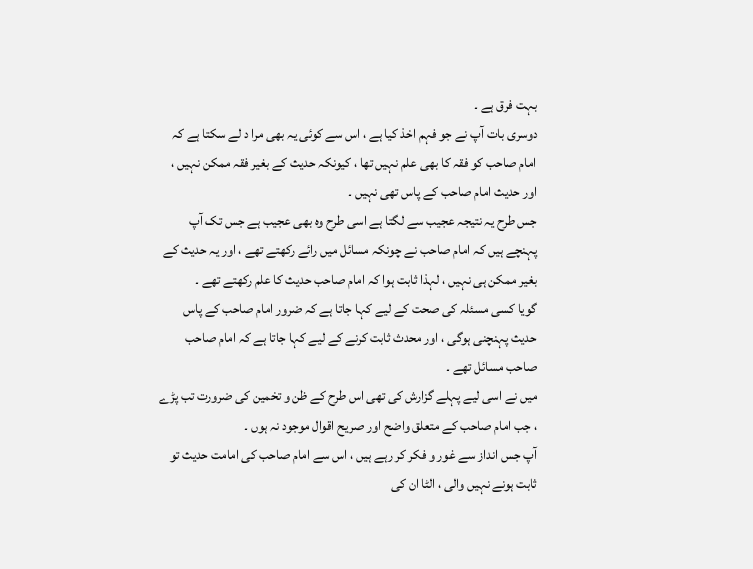بہت فرق ہے ۔
دوسری بات آپ نے جو فہم اخذ کیا ہے ، اس سے کوئی یہ بھی مرا د لے سکتا ہے کہ امام صاحب کو فقہ کا بھی علم نہیں تھا ، کیونکہ حدیث کے بغیر فقہ ممکن نہیں ، اور حدیث امام صاحب کے پاس تھی نہیں ۔
جس طرح یہ نتیجہ عجیب سے لگتا ہے اسی طرح وہ بھی عجیب ہے جس تک آپ پہنچے ہیں کہ امام صاحب نے چونکہ مسائل میں رائے رکھتے تھے ، اور یہ حدیث کے بغیر ممکن ہی نہیں ، لہذا ثابت ہوا کہ امام صاحب حدیث کا علم رکھتے تھے ۔
گویا کسی مسئلہ کی صحت کے لیے کہا جاتا ہے کہ ضرور امام صاحب کے پاس حدیث پہنچنی ہوگی ، اور محدث ثابت کرنے کے لیے کہا جاتا ہے کہ امام صاحب صاحب مسائل تھے ۔
میں نے اسی لیے پہلے گزارش کی تھی اس طرح کے ظن و تخمین کی ضرورت تب پڑے ، جب امام صاحب کے متعلق واضح اور صریح اقوال موجود نہ ہوں ۔
آپ جس انداز سے غور و فکر کر رہے ہیں ، اس سے امام صاحب کی امامت حدیث تو ثابت ہونے نہیں والی ، الٹا ان کی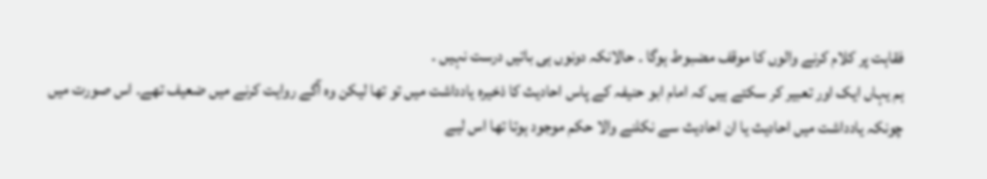فقاہت پر کلام کرنے والوں کا موقف مضبوط ہوگا ۔ حالانکہ دونوں ہی باتیں درست نہیں ۔
ہم یہاں ایک اور تعبیر کر سکتے ہیں کہ امام ابو حنیفہ کے پاس احادیث کا ذخیرہ یادداشت میں تو تھا لیکن وہ آگے روایت کرنے میں ضعیف تھے۔ اس صورت میں چونکہ یادداشت میں احادیث یا ان احادیث سے نکلنے والا حکم موجود ہوتا تھا اس لیے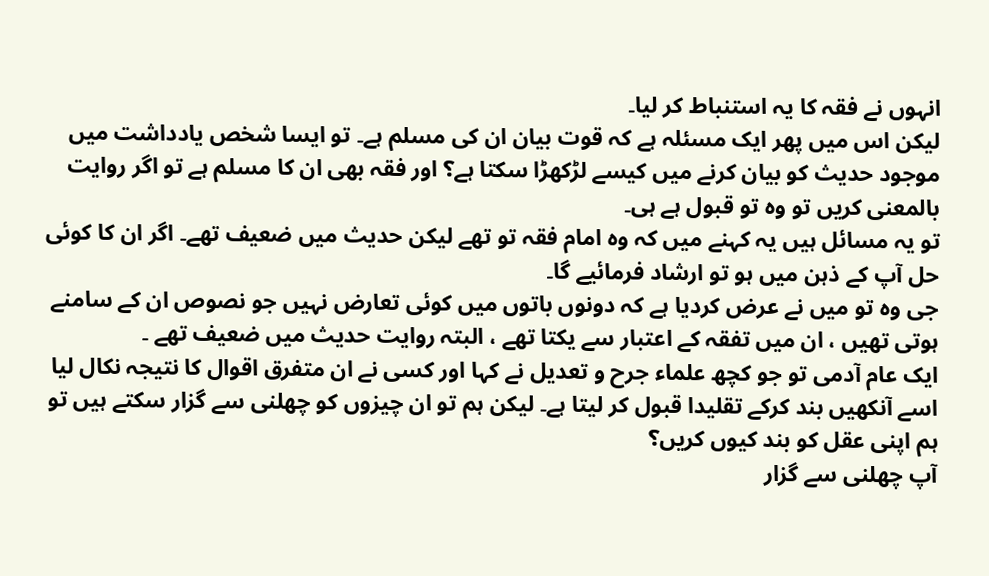انہوں نے فقہ کا یہ استنباط کر لیا۔
لیکن اس میں پھر ایک مسئلہ ہے کہ قوت بیان ان کی مسلم ہے۔ تو ایسا شخص یادداشت میں موجود حدیث کو بیان کرنے میں کیسے لڑکھڑا سکتا ہے؟ اور فقہ بھی ان کا مسلم ہے تو اگر روایت بالمعنی کریں تو وہ تو قبول ہے ہی۔
تو یہ مسائل ہیں یہ کہنے میں کہ وہ امام فقہ تو تھے لیکن حدیث میں ضعیف تھے۔ اگر ان کا کوئی حل آپ کے ذہن میں ہو تو ارشاد فرمائیے گا۔
جی وہ تو میں نے عرض کردیا ہے کہ دونوں باتوں میں کوئی تعارض نہیں جو نصوص ان کے سامنے ہوتی تھیں ، ان میں تفقہ کے اعتبار سے یکتا تھے ، البتہ روایت حدیث میں ضعیف تھے ۔
ایک عام آدمی تو جو کچھ علماء جرح و تعدیل نے کہا اور کسی نے ان متفرق اقوال کا نتیجہ نکال لیا اسے آنکھیں بند کرکے تقلیدا قبول کر لیتا ہے۔ لیکن ہم تو ان چیزوں کو چھلنی سے گزار سکتے ہیں تو ہم اپنی عقل کو بند کیوں کریں؟
آپ چھلنی سے گزار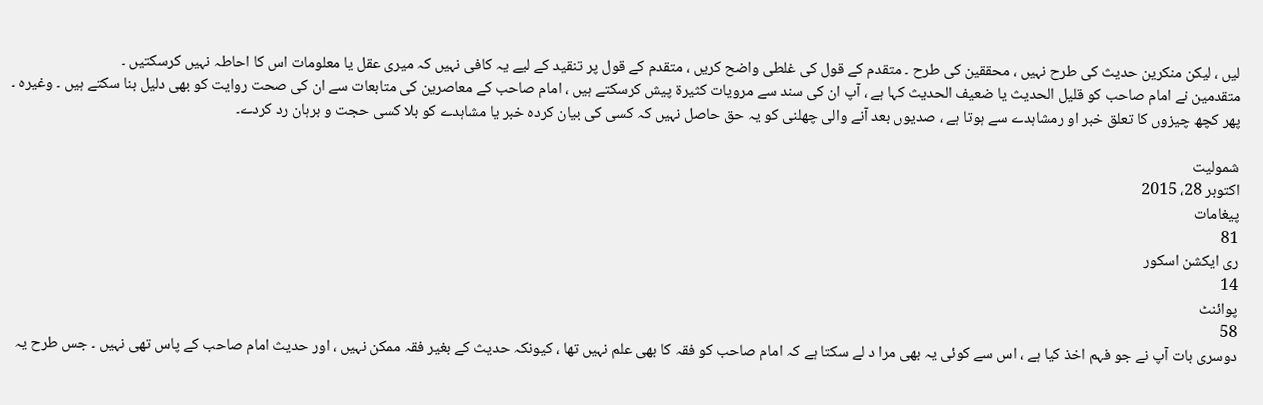لیں ، لیکن منکرین حدیث کی طرح نہیں ، محققین کی طرح ۔ متقدم کے قول کی غلطی واضح کریں ، متقدم کے قول پر تنقید کے لیے یہ کافی نہیں کہ میری عقل یا معلومات اس کا احاطہ نہیں کرسکتیں ۔
متقدمین نے امام صاحب کو قلیل الحدیث یا ضعیف الحدیث کہا ہے ، آپ ان کی سند سے مرویات کثیرۃ پیش کرسکتے ہیں ، امام صاحب کے معاصرین کی متابعات سے ان کی صحت روایت کو بھی دلیل بنا سکتے ہیں ۔ وغیرہ ۔
پھر کچھ چیزوں کا تعلق خبر او رمشاہدے سے ہوتا ہے ، صدیوں بعد آنے والی چھلنی کو یہ حق حاصل نہیں کہ کسی کی بیان کردہ خبر یا مشاہدے کو بلا کسی حجت و برہان رد کردے۔

شمولیت
اکتوبر 28، 2015
پیغامات
81
ری ایکشن اسکور
14
پوائنٹ
58
دوسری بات آپ نے جو فہم اخذ کیا ہے ، اس سے کوئی یہ بھی مرا د لے سکتا ہے کہ امام صاحب کو فقہ کا بھی علم نہیں تھا ، کیونکہ حدیث کے بغیر فقہ ممکن نہیں ، اور حدیث امام صاحب کے پاس تھی نہیں ۔ جس طرح یہ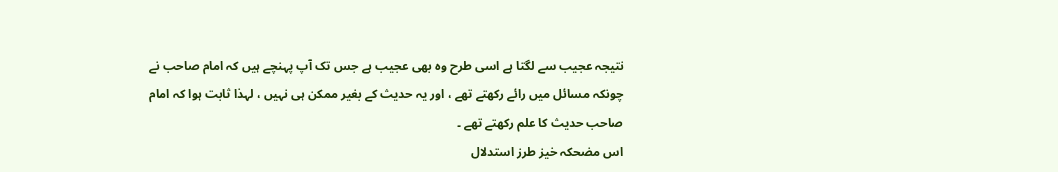نتیجہ عجیب سے لگتا ہے اسی طرح وہ بھی عجیب ہے جس تک آپ پہنچے ہیں کہ امام صاحب نے چونکہ مسائل میں رائے رکھتے تھے ، اور یہ حدیث کے بغیر ممکن ہی نہیں ، لہذا ثابت ہوا کہ امام صاحب حدیث کا علم رکھتے تھے ۔
اس مضحکہ خیز طرز استدلال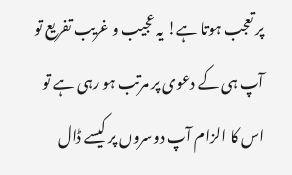پر تعجب ہوتا ہے! یہ عجیب و غریب تفریع تو آپ ہی کے دعوی پر مرتب ہو رہی ہے تو اس کا الزام آپ دوسروں پر کیسے ڈال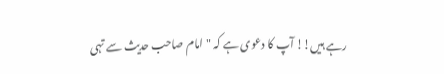رہے ہیں!! آپ کا دعوی ہے کہ "امام صاحب حدیث سے تہی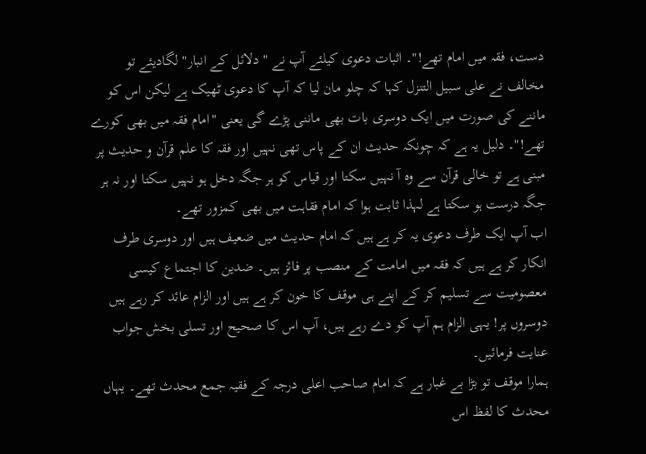دست، فقہ میں امام تھے!"۔ اثبات دعوی کیلئے آپ نے "دلائل کے انبار" لگادیئے تو مخالف نے علی سبیل التنزل کہا کہ چلو مان لیا کہ آپ کا دعوی ٹھیک ہے لیکن اس کو ماننے کی صورت میں ایک دوسری بات بھی ماننی پڑے گی یعنی "امام فقہ میں بھی کورے تھے!"۔ دلیل یہ ہے کہ چونکہ حدیث ان کے پاس تھی نہیں اور فقہ کا علم قرآن و حدیث پر مبنی ہے تو خالی قرآن سے وہ آ نہیں سکتا اور قیاس کو ہر جگہ دخل ہو نہیں سکتا اور نہ ہر جگہ درست ہو سکتا ہے لہذا ثابت ہوا کہ امام فقاہت میں بھی کمزور تھے۔
اب آپ ایک طرف دعوی یہ کر ہے ہیں کہ امام حدیث میں ضعیف ہیں اور دوسری طرف انکار کر ہے ہیں کہ فقہ میں امامت کے منصب پر فائز ہیں۔ ضدین کا اجتماع کیسی معصومیت سے تسلیم کر کے اپنے ہی موقف کا خون کر ہے ہیں اور الزام عائد کر رہے ہیں دوسروں پر! یہی الزام ہم آپ کو دے رہے ہیں، آپ اس کا صحیح اور تسلی بخش جواب عنایت فرمائیں۔
ہمارا موقف تو بڑا بے غبار ہے کہ امام صاحب اعلی درجہ کے فقیہ جمع محدث تھے۔ یہاں محدث کا لفظ اس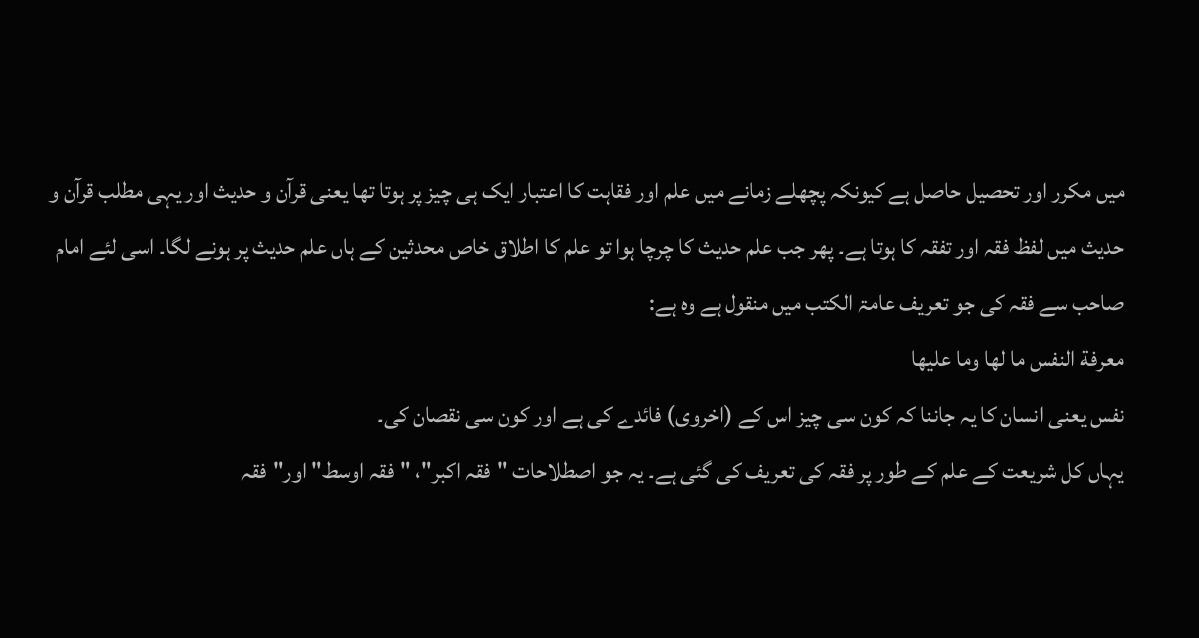میں مکرر اور تحصیل حاصل ہے کیونکہ پچھلے زمانے میں علم اور فقاہت کا اعتبار ایک ہی چیز پر ہوتا تھا یعنی قرآن و حدیث اور یہی مطلب قرآن و حدیث میں لفظ فقہ اور تفقہ کا ہوتا ہے۔ پھر جب علم حدیث کا چرچا ہوا تو علم کا اطلاق خاص محدثین کے ہاں علم حدیث پر ہونے لگا۔ اسی لئے امام صاحب سے فقہ کی جو تعریف عامۃ الکتب میں منقول ہے وہ ہے:
معرفة النفس ما لها وما عليها
نفس یعنی انسان کا یہ جاننا کہ کون سی چیز اس کے (اخروی) فائدے کی ہے اور کون سی نقصان کی۔
یہاں کل شریعت کے علم کے طور پر فقہ کی تعریف کی گئی ہے۔ یہ جو اصطلاحات "فقہ اکبر"، "فقہ اوسط" اور"فقہ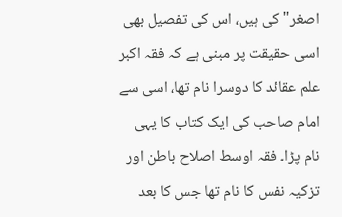اصغر" کی ہیں، اس کی تفصیل بھی اسی حقیقت پر مبنی ہے کہ فقہ اکبر علم عقائد کا دوسرا نام تھا، اسی سے امام صاحب کی ایک کتاب کا یہی نام پڑا۔ فقہ اوسط اصلاح باطن اور تزکیہ نفس کا نام تھا جس کا بعد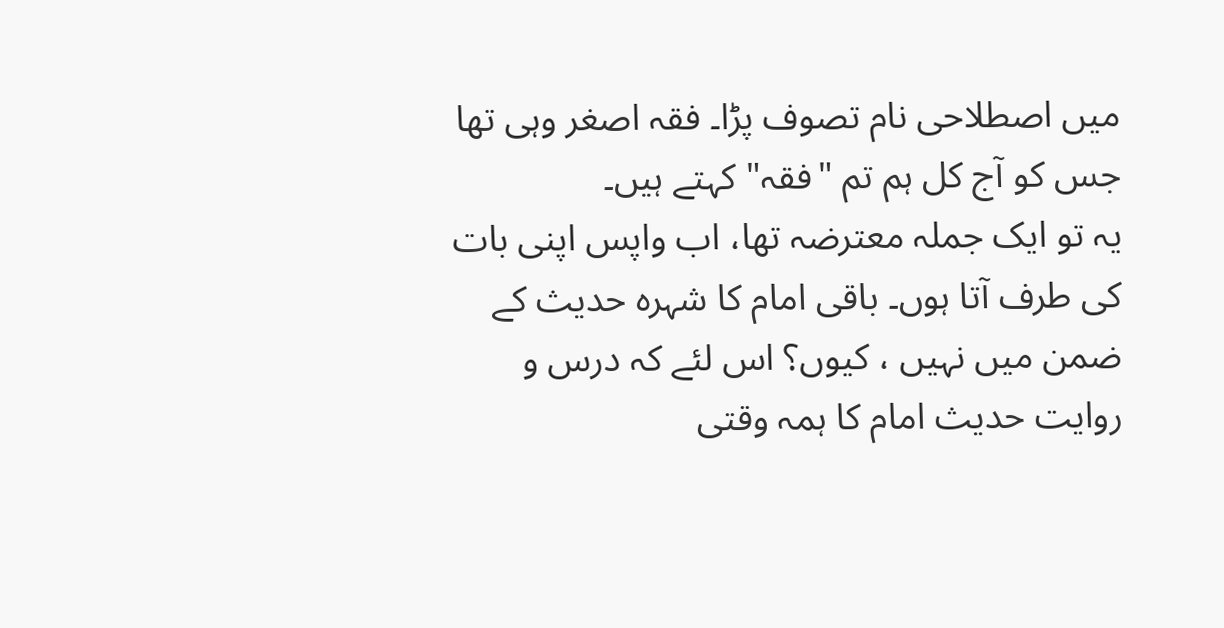میں اصطلاحی نام تصوف پڑا۔ فقہ اصغر وہی تھا جس کو آج کل ہم تم "فقہ" کہتے ہیں۔
یہ تو ایک جملہ معترضہ تھا، اب واپس اپنی بات کی طرف آتا ہوں۔ باقی امام کا شہرہ حدیث کے ضمن میں نہیں ، کیوں؟ اس لئے کہ درس و روایت حدیث امام کا ہمہ وقتی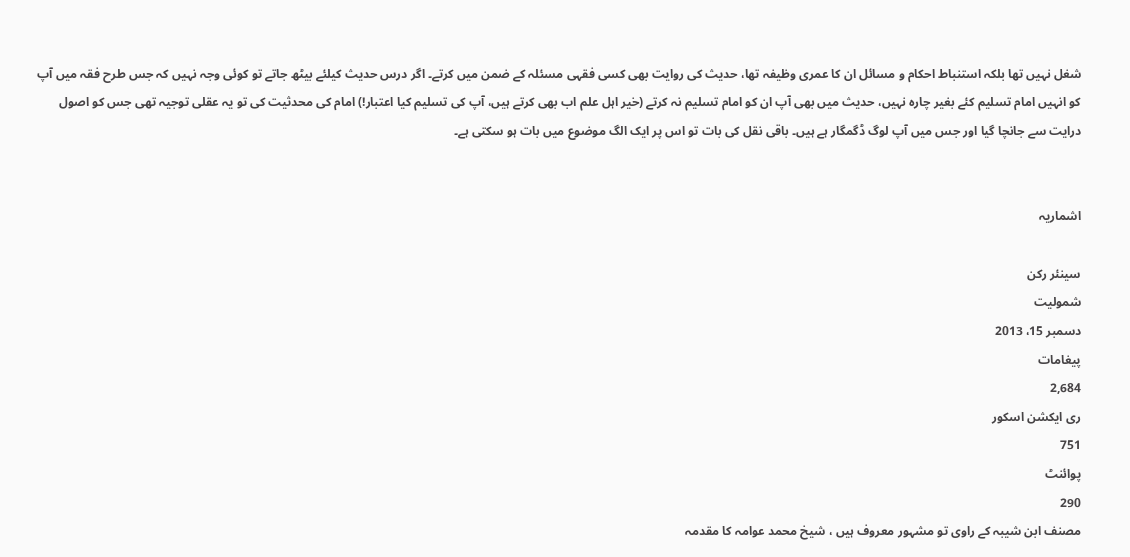شغل نہیں تھا بلکہ استنباط احکام و مسائل ان کا عمری وظیفہ تھا، حدیث کی روایت بھی کسی فقہی مسئلہ کے ضمن میں کرتے۔ اگر درس حدیث کیلئے بیٹھ جاتے تو کوئی وجہ نہیں کہ جس طرح فقہ میں آپ کو انہیں امام تسلیم کئے بغیر چارہ نہیں، حدیث میں بھی آپ ان کو امام تسلیم نہ کرتے (خیر اہل علم اب بھی کرتے ہیں، آپ کی تسلیم کیا اعتبار!) امام کی محدثیت کی تو یہ عقلی توجیہ تھی جس کو اصول درایت سے جانچا گیا اور جس میں آپ لوگ ڈگمگار ہے ہیں۔ باقی نقل کی بات تو اس پر ایک الگ موضوع میں بات ہو سکتی ہے۔


اشماریہ

سینئر رکن
شمولیت
دسمبر 15، 2013
پیغامات
2,684
ری ایکشن اسکور
751
پوائنٹ
290
مصنف ابن شیبہ کے راوی تو مشہور معروف ہیں ، شیخ محمد عوامہ کا مقدمہ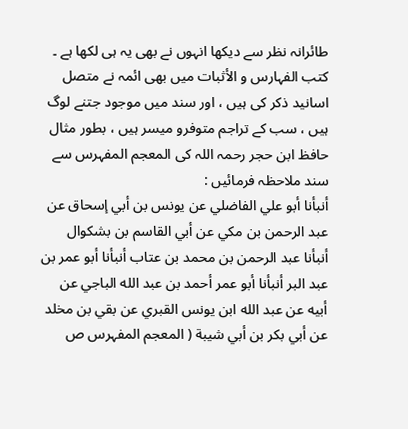طائرانہ نظر سے دیکھا انہوں نے بھی یہ ہی لکھا ہے ۔ کتب الفہارس و الأثبات میں بھی ائمہ نے متصل اسانید ذکر کی ہیں ، اور سند میں موجود جتنے لوگ ہیں ، سب کے تراجم متوفرو میسر ہیں ، بطور مثال حافظ ابن حجر رحمہ اللہ کی المعجم المفہرس سے سند ملاحظہ فرمائیں :
أنبأنا أبو علي الفاضلي عن يونس بن أبي إسحاق عن عبد الرحمن بن مكي عن أبي القاسم بن بشكوال أنبأنا عبد الرحمن بن محمد بن عتاب أنبأنا أبو عمر بن عبد البر أنبأنا أبو عمر أحمد بن عبد الله الباجي عن أبيه عن عبد الله ابن يونس القبري عن بقي بن مخلد عن أبي بكر بن أبي شيبة ( المعجم المفہرس ص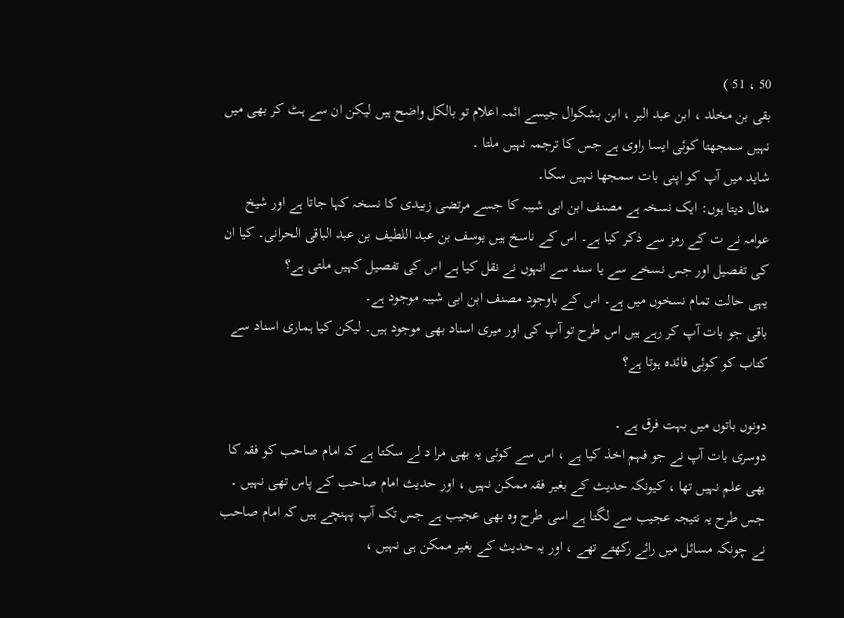50 ، 51 )
بقی بن مخلد ، ابن عبد البر ، ابن بشکوال جیسے ائمہ اعلام تو بالکل واضح ہیں لیکن ان سے ہٹ کر بھی میں نہیں سمجھتا کوئی ایسا راوی ہے جس کا ترجمہ نہیں ملتا ۔
شاید میں آپ کو اپنی بات سمجھا نہیں سکا۔
مثال دیتا ہوں: ایک نسخہ ہے مصنف ابن ابی شیبہ کا جسے مرتضی زبیدی کا نسخہ کہا جاتا ہے اور شیخ عوامہ نے ت کے رمز سے ذکر کیا ہے۔ اس کے ناسخ ہیں یوسف بن عبد اللطیف بن عبد الباقی الحرانی۔ کیا ان کی تفصیل اور جس نسخے سے یا سند سے انہوں نے نقل کیا ہے اس کی تفصیل کہیں ملتی ہے؟
یہی حالت تمام نسخوں میں ہے۔ اس کے باوجود مصنف ابن ابی شیبہ موجود ہے۔
باقی جو بات آپ کر رہے ہیں اس طرح تو آپ کی اور میری اسناد بھی موجود ہیں۔ لیکن کیا ہماری اسناد سے کتاب کو کوئی فائدہ ہوتا ہے؟

دونوں باتوں میں بہت فرق ہے ۔
دوسری بات آپ نے جو فہم اخذ کیا ہے ، اس سے کوئی یہ بھی مرا د لے سکتا ہے کہ امام صاحب کو فقہ کا بھی علم نہیں تھا ، کیونکہ حدیث کے بغیر فقہ ممکن نہیں ، اور حدیث امام صاحب کے پاس تھی نہیں ۔
جس طرح یہ نتیجہ عجیب سے لگتا ہے اسی طرح وہ بھی عجیب ہے جس تک آپ پہنچے ہیں کہ امام صاحب نے چونکہ مسائل میں رائے رکھتے تھے ، اور یہ حدیث کے بغیر ممکن ہی نہیں ،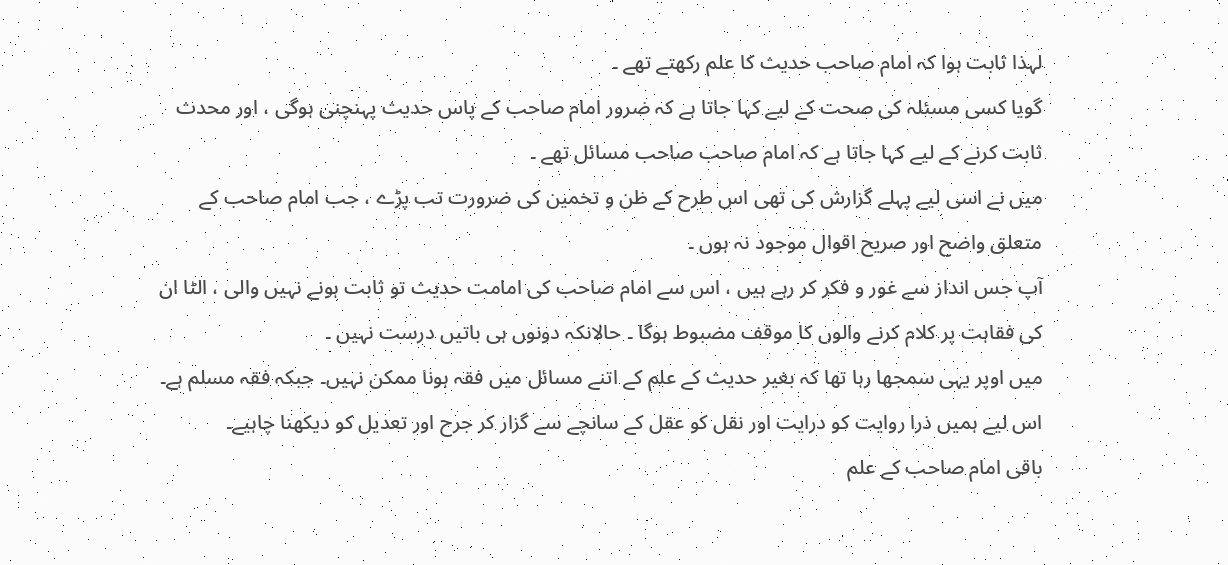لہذا ثابت ہوا کہ امام صاحب حدیث کا علم رکھتے تھے ۔
گویا کسی مسئلہ کی صحت کے لیے کہا جاتا ہے کہ ضرور امام صاحب کے پاس حدیث پہنچنی ہوگی ، اور محدث ثابت کرنے کے لیے کہا جاتا ہے کہ امام صاحب صاحب مسائل تھے ۔
میں نے اسی لیے پہلے گزارش کی تھی اس طرح کے ظن و تخمین کی ضرورت تب پڑے ، جب امام صاحب کے متعلق واضح اور صریح اقوال موجود نہ ہوں ۔
آپ جس انداز سے غور و فکر کر رہے ہیں ، اس سے امام صاحب کی امامت حدیث تو ثابت ہونے نہیں والی ، الٹا ان کی فقاہت پر کلام کرنے والوں کا موقف مضبوط ہوگا ۔ حالانکہ دونوں ہی باتیں درست نہیں ۔
میں اوپر یہی سمجھا رہا تھا کہ بغیر حدیث کے علم کے اتنے مسائل میں فقہ ہونا ممکن نہیں۔ جبکہ فقہ مسلم ہے۔ اس لیے ہمیں ذرا روایت کو درایت اور نقل کو عقل کے سانچے سے گزار کر جرح اور تعدیل کو دیکھنا چاہیے۔
باقی امام صاحب کے علم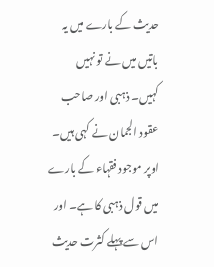حدیث کے بارے میں یہ باتیں میں نے تو نہیں کہیں۔ ذہبی اور صاحب عقود الجمان نے کہی ہیں۔ اوپر موجود فقہاء کے بارے میں قول ذہبی کا ہے۔ اور اس سے پہلے کثرت حدیث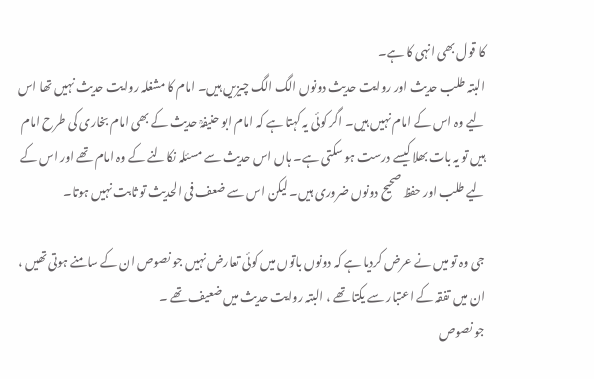کا قول بھی انہی کا ہے۔
البتہ طلب حدیث اور روایت حدیث دونوں الگ الگ چیزیں ہیں۔ امام کا مشغلہ روایت حدیث نہیں تھا اس لیے وہ اس کے امام نہیں ہیں۔ اگر کوئی یہ کہتا ہے کہ امام ابو حنیفہؒ حدیث کے بھی امام بخاری کی طرح امام ہیں تو یہ بات بھلا کیسے درست ہو سکتی ہے۔ ہاں اس حدیث سے مسئلہ نکالنے کے وہ امام تھے اور اس کے لیے طلب اور حفظ صحیح دونوں ضروری ہیں۔ لیکن اس سے ضعف فی الحدیث تو ثابت نہیں ہوتا۔

جی وہ تو میں نے عرض کردیا ہے کہ دونوں باتوں میں کوئی تعارض نہیں جو نصوص ان کے سامنے ہوتی تھیں ، ان میں تفقہ کے اعتبار سے یکتا تھے ، البتہ روایت حدیث میں ضعیف تھے ۔
جو نصوص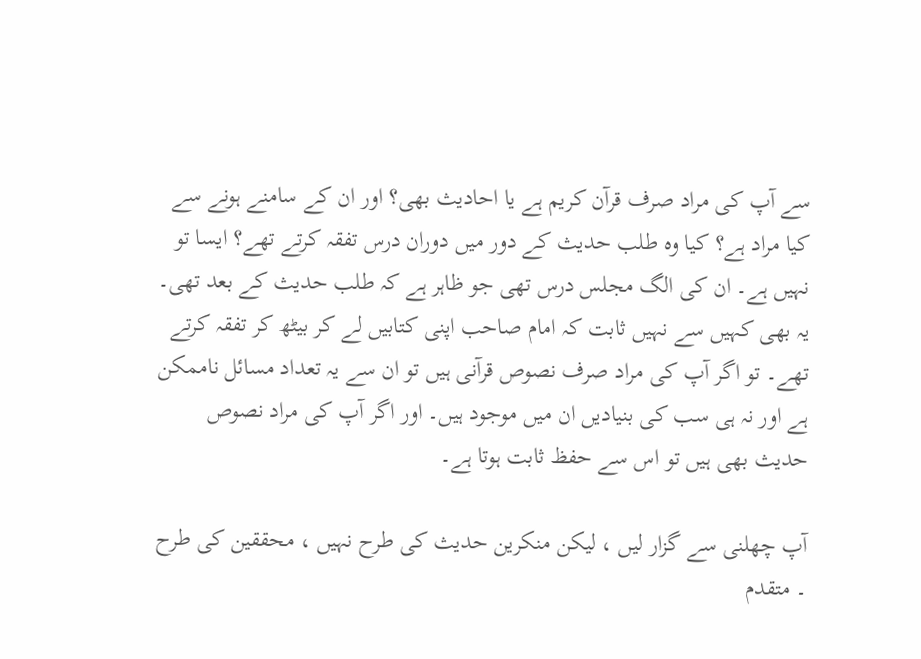سے آپ کی مراد صرف قرآن کریم ہے یا احادیث بھی؟ اور ان کے سامنے ہونے سے کیا مراد ہے؟ کیا وہ طلب حدیث کے دور میں دوران درس تفقہ کرتے تھے؟ ایسا تو نہیں ہے۔ ان کی الگ مجلس درس تھی جو ظاہر ہے کہ طلب حدیث کے بعد تھی۔ یہ بھی کہیں سے نہیں ثابت کہ امام صاحب اپنی کتابیں لے کر بیٹھ کر تفقہ کرتے تھے۔ تو اگر آپ کی مراد صرف نصوص قرآنی ہیں تو ان سے یہ تعداد مسائل ناممکن ہے اور نہ ہی سب کی بنیادیں ان میں موجود ہیں۔ اور اگر آپ کی مراد نصوص حدیث بھی ہیں تو اس سے حفظ ثابت ہوتا ہے۔

آپ چھلنی سے گزار لیں ، لیکن منکرین حدیث کی طرح نہیں ، محققین کی طرح ۔ متقدم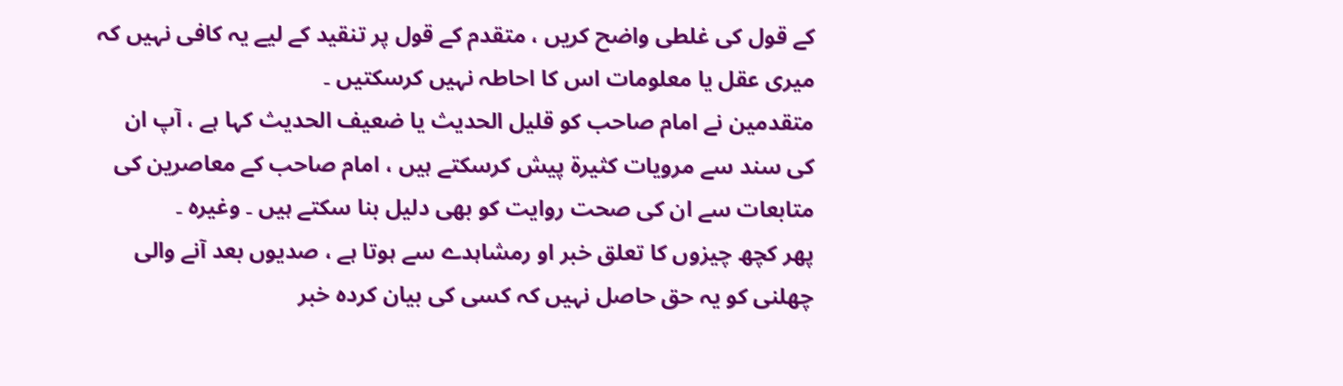کے قول کی غلطی واضح کریں ، متقدم کے قول پر تنقید کے لیے یہ کافی نہیں کہ میری عقل یا معلومات اس کا احاطہ نہیں کرسکتیں ۔
متقدمین نے امام صاحب کو قلیل الحدیث یا ضعیف الحدیث کہا ہے ، آپ ان کی سند سے مرویات کثیرۃ پیش کرسکتے ہیں ، امام صاحب کے معاصرین کی متابعات سے ان کی صحت روایت کو بھی دلیل بنا سکتے ہیں ۔ وغیرہ ۔
پھر کچھ چیزوں کا تعلق خبر او رمشاہدے سے ہوتا ہے ، صدیوں بعد آنے والی چھلنی کو یہ حق حاصل نہیں کہ کسی کی بیان کردہ خبر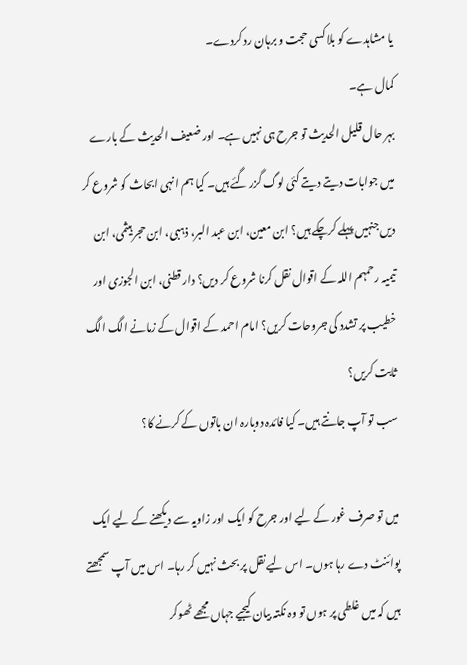یا مشاہدے کو بلا کسی حجت و برہان رد کردے۔
کمال ہے۔
بہر حال قلیل الحدیث تو جرح ہی نہیں ہے۔ اور ضعیف الحدیث کے بارے میں جوابات دیتے دیتے کئی لوگ گزر گئے ہیں۔ کیا ہم انہی ابحاث کو شروع کر دیں جنہیں پہلے کرچکے ہیں؟ ابن معین، ابن عبد البر، ذہبی، ابن حجر ہیثمی، ابن تیمیہ رحمہم اللہ کے اقوال نقل کرنا شروع کر دیں؟ دار قطنی، ابن الجوزی اور خطیب پر تشدد کی جروحات کریں؟ امام احمد کے اقوال کے زمانے الگ الگ ثابت کریں؟
سب تو آپ جانتے ہیں۔ کیا فائدہ دوبارہ ان باتوں کے کرنے کا؟

میں تو صرف غور کے لیے اور جرح کو ایک اور زاویہ سے دیکھنے کے لیے ایک پوائنٹ دے رہا ہوں۔ اس لیے نقل پر بحث نہیں کر رہا۔ اس میں آپ سمجھتے ہیں کہ میں غلطی پر ہوں تو وہ نکتہ بیان کیجیے جہاں مجھے ٹھوکر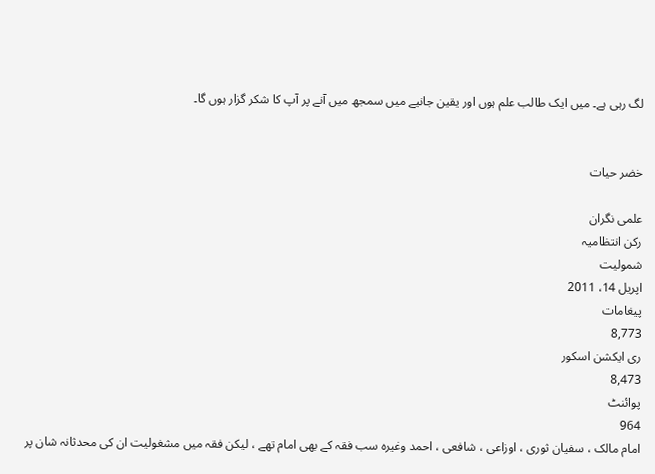لگ رہی ہے۔ میں ایک طالب علم ہوں اور یقین جانیے میں سمجھ میں آنے پر آپ کا شکر گزار ہوں گا۔


خضر حیات

علمی نگران
رکن انتظامیہ
شمولیت
اپریل 14، 2011
پیغامات
8,773
ری ایکشن اسکور
8,473
پوائنٹ
964
امام مالک ، سفیان ثوری ، اوزاعی ، شافعی ، احمد وغیرہ سب فقہ کے بھی امام تھے ، لیکن فقہ میں مشغولیت ان کی محدثانہ شان پر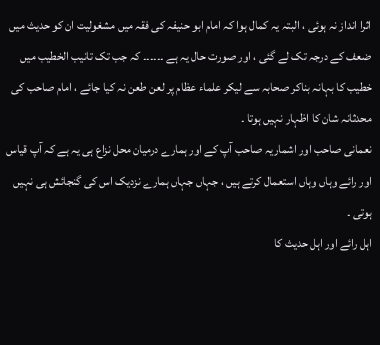اثرا انداز نہ ہوئی ، البتہ یہ کمال ہوا کہ امام ابو حنیفہ کی فقہ میں مشغولیت ان کو حدیث میں ضعف کے درجہ تک لے گئی ، اور صورت حال یہ ہے ۔۔۔۔۔۔ کہ جب تک تانیب الخطیب میں خطیب کا بہانہ بناکر صحابہ سے لیکر علماء عظام پر لعن طعن نہ کیا جائے ، امام صاحب کی محدثانہ شان کا اظہار نہیں ہوتا ۔
نعمانی صاحب اور اشماریہ صاحب آپ کے اور ہمارے درمیان محل نزاع ہی یہ ہے کہ آپ قیاس اور رائے وہاں وہاں استعمال کرتے ہیں ، جہاں جہاں ہمارے نزدیک اس کی گنجائش ہی نہیں ہوتی ۔
اہل رائے اور اہل حدیث کا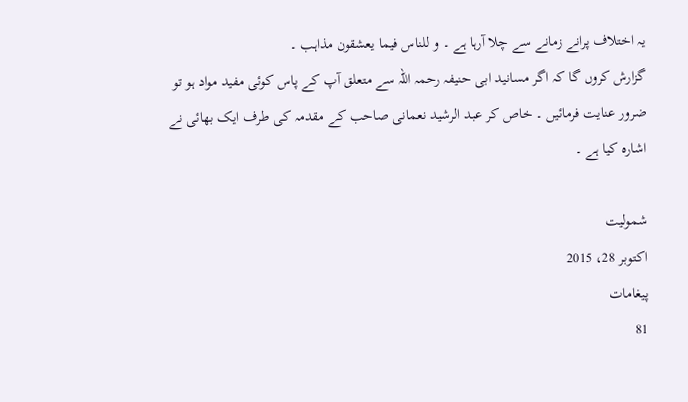یہ اختلاف پرانے زمانے سے چلا آرہا ہے ۔ و للناس فیما یعشقون مذاہب ۔
گزارش کروں گا کہ اگر مسانید ابی حنیفہ رحمہ اللہ سے متعلق آپ کے پاس کوئی مفید مواد ہو تو ضرور عنایت فرمائیں ۔ خاص کر عبد الرشید نعمانی صاحب کے مقدمہ کی طرف ایک بھائی نے اشارہ کیا ہے ۔

شمولیت
اکتوبر 28، 2015
پیغامات
81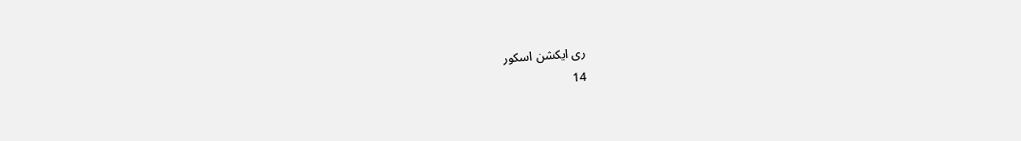ری ایکشن اسکور
14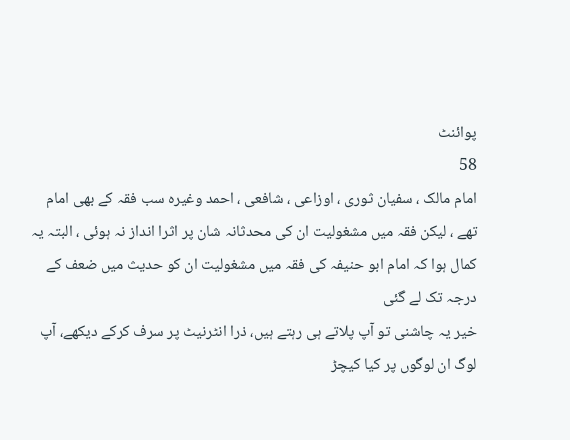پوائنٹ
58
امام مالک ، سفیان ثوری ، اوزاعی ، شافعی ، احمد وغیرہ سب فقہ کے بھی امام تھے ، لیکن فقہ میں مشغولیت ان کی محدثانہ شان پر اثرا انداز نہ ہوئی ، البتہ یہ کمال ہوا کہ امام ابو حنیفہ کی فقہ میں مشغولیت ان کو حدیث میں ضعف کے درجہ تک لے گئی
خیر یہ چاشنی تو آپ پلاتے ہی رہتے ہیں، ذرا انٹرنیٹ پر سرف کرکے دیکھے، آپ لوگ ان لوگوں پر کیا کیچڑ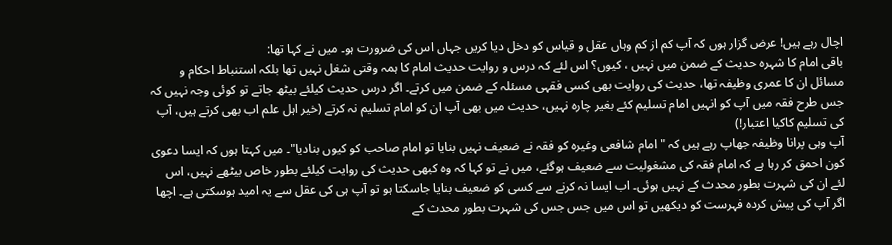اچال رہے ہیں! عرض گزار ہوں کہ آپ کم از کم وہاں عقل و قیاس کو دخل دیا کریں جہاں اس کی ضرورت ہو۔ میں نے کہا تھا:
باقی امام کا شہرہ حدیث کے ضمن میں نہیں ، کیوں؟ اس لئے کہ درس و روایت حدیث امام کا ہمہ وقتی شغل نہیں تھا بلکہ استنباط احکام و مسائل ان کا عمری وظیفہ تھا، حدیث کی روایت بھی کسی فقہی مسئلہ کے ضمن میں کرتے۔ اگر درس حدیث کیلئے بیٹھ جاتے تو کوئی وجہ نہیں کہ جس طرح فقہ میں آپ کو انہیں امام تسلیم کئے بغیر چارہ نہیں، حدیث میں بھی آپ ان کو امام تسلیم نہ کرتے (خیر اہل علم اب بھی کرتے ہیں، آپ کی تسلیم کاکیا اعتبار!)
آپ وہی پرانا وظیفہ جھاپ رہے ہیں کہ "امام شافعی وغیرہ کو فقہ نے ضعیف نہیں بنایا تو امام صاحب کو کیوں بنادیا"۔ میں کہتا ہوں کہ ایسا دعوی کون احمق کر رہا ہے کہ امام فقہ کی مشغولیت سے ضعیف ہوگئے، میں نے تو کہا کہ وہ کبھی حدیث کی روایت کیلئے بطور خاص بیٹھے نہیں، اس لئے ان کی شہرت بطور محدث کے نہیں ہوئی۔ اب ایسا نہ کرنے سے کسی کو ضعیف بنایا جاسکتا ہو تو آپ ہی کی عقل سے یہ امید ہوسکتی ہے۔ اچھا اگر آپ کی پیش کردہ فہرست کو دیکھیں تو اس میں جس جس کی شہرت بطور محدث کے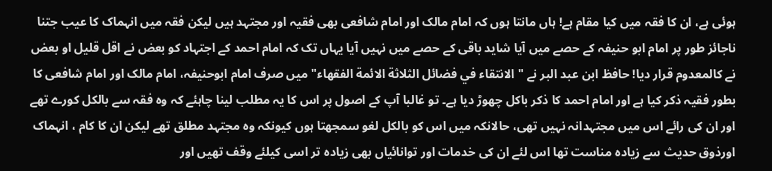ہوئی ہے، ان کا فقہ میں کیا مقام ہے! ہاں مانتا ہوں کہ امام مالک اور امام شافعی بھی فقیہ اور مجتہد ہیں لیکن فقہ میں انہماک کا عیب جتنا ناجائز طور پر امام ابو حنیفہ کے حصے میں آیا شاید باقی کے حصے میں نہیں آیا یہاں تک کہ امام احمد کے اجتہاد کو بعض نے اقل قلیل او بعض نے کالمعدوم قرار دیا! حافظ ابن عبد البر نے "الانتقاء في فضائل الثلاثة الائمة الفقهاء" میں صرف امام ابوحنیفہ، امام مالک اور امام شافعی کا بطور فقیہ ذکر کیا ہے اور امام احمد کا ذکر باکل چھوڑ دیا ہے۔ تو غالبا آپ کے اصول پر اس کا یہ مطلب لینا چاہئے کہ وہ فقہ سے بالکل کورے تھے اور ان کی رائے اس میں مجتہدانہ نہیں تھی، حالانکہ میں اس کو بالکل لغو سمجھتا ہوں کیونکہ وہ مجتہد مطلق تھے لیکن ان کا کام ، انہماک اورذوق حدیث سے زیادہ مناست تھا اس لئے ان کی خدمات اور توانائیاں بھی زیادہ تر اسی کیلئے وقف تھیں اور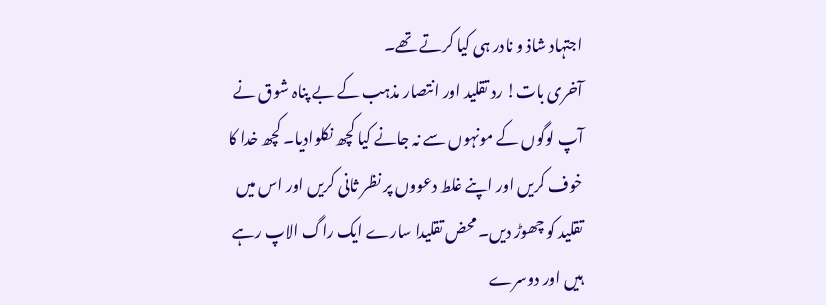اجتہاد شاذ و نادر ہی کیا کرتے تھے۔
آخری بات! رد تقلید اور انتصار مذہب کے بے پناہ شوق نے آپ لوگوں کے مونہوں سے نہ جانے کیا کچھ نکلوادیا۔ کچھ خدا کا خوف کریں اور اپنے غلط دعووں پر نظر ثانی کریں اور اس میں تقلید کو چھوڑ دیں۔ محض تقلیدا سارے ایک راگ الاپ رہے ہیں اور دوسرے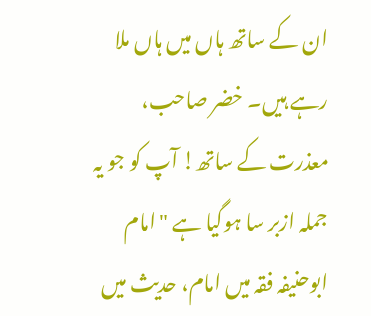ان کے ساتھ ہاں میں ہاں ملا رہے ہیں۔ خضر صاحب، معذرت کے ساتھ! آپ کو جو یہ جملہ ازبر سا ہوگیا ہے "امام ابوحنیفہ فقہ میں امام، حدیث میں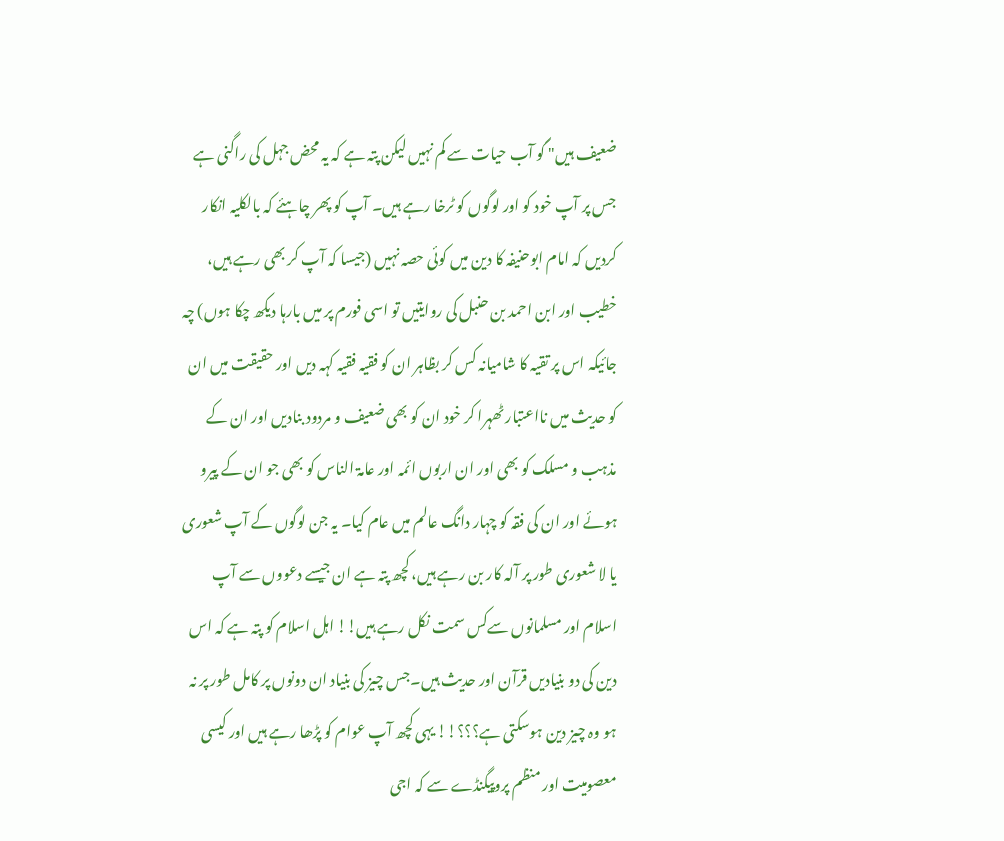ضعیف ہیں" گو آب حیات سے کم نہیں لیکن پتہ ہے کہ یہ محض جہل کی راگنی ہے جس پر آپ خود کو اور لوگوں کو ٹرخا رہے ہیں۔ آپ کو پھر چاہئے کہ بالکلیہ انکار کردیں کہ امام ابوحنیفہ کا دین میں کوئی حصہ نہیں (جیسا کہ آپ کر بھی رہے ہیں، خطیب اور ابن احمد بن حنبل کی روایتیں تو اسی فورم پر میں بارہا دیکھ چکا ہوں) چہ جائیکہ اس پر تقیہ کا شامیانہ کس کر بظاہر ان کو فقیہ فقیہ کہہ دیں اور حقیقت میں ان کو حدیث میں نااعتبار ٹھہرا کر خود ان کو بھی ضعیف و مردود بنادیں اور ان کے مذہب و مسلک کو بھی اور ان اربوں ائمہ اور عامۃ الناس کو بھی جو ان کے پیرو ہوئے اور ان کی فقہ کو چہار دانگ عالم میں عام کیا۔ یہ جن لوگوں کے آپ شعوری یا لا شعوری طور پر آلہ کار بن رہے ہیں، کچھ پتہ ہے ان جیسے دعووں سے آپ اسلام اور مسلمانوں سےکس سمت نکل رہے ہیں!! اہل اسلام کو پتہ ہے کہ اس دین کی دو بنیادیں قرآن اور حدیث ہیں۔جس چیز کی بنیاد ان دونوں پر کامل طور پر نہ ہو وہ چیز دین ہوسکتی ہے؟؟؟!! یہی کچھ آپ عوام کو پڑھا رہے ہیں اور کیسی معصومیت اور منظم پروپیگنڈے سے کہ اجی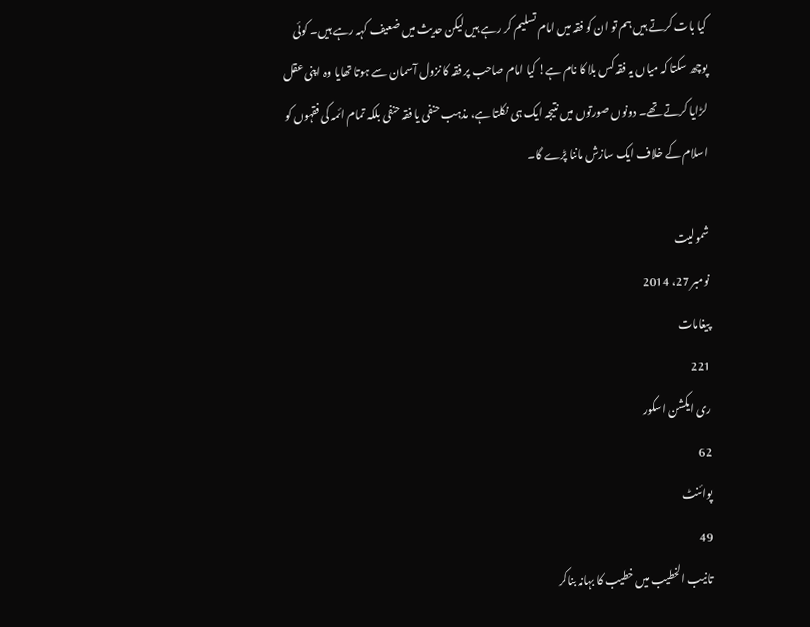کیا بات کرتے ہیں ہم تو ان کو فقہ میں امام تسلیم کر رہے ہیں لیکن حدیث میں ضعیف کہہ رہے ہیں۔ کوئی پوچھ سکتا کہ میاں یہ فقہ کس بلا کا نام ہے! کیا امام صاحب پر فقہ کا نزول آسمان سے ہوتا تھایا وہ اپنی عقل لڑایا کرتے تھے۔ دونوں صورتوں میں نتیجہ ایک ہی نکلتا ہے، مذہب حنفی یا فقہ حنفی بلکہ تمام ائمہ کی فقہوں کو اسلام کے خلاف ایک سازش ماننا پڑے گا۔

شمولیت
نومبر 27، 2014
پیغامات
221
ری ایکشن اسکور
62
پوائنٹ
49
تانیب الخطیب میں خطیب کا بہانہ بناکر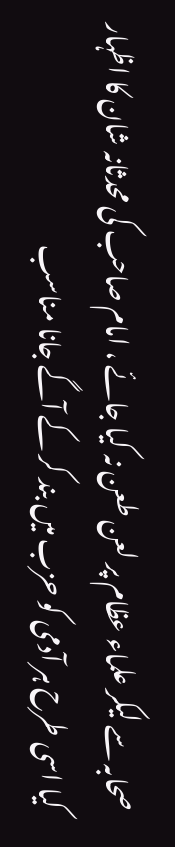صحابہ سے لیکر علماء عظام پر لعن طعن نہ کیا جائے ، امام صاحب کی محدثانہ شان کا اظہار
کیا اسی طرح ہر آدمی کو حزب میں بند کر کے آگے جانا مناسب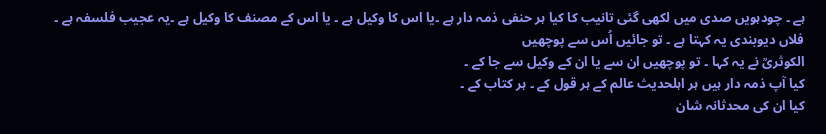ہے ۔ چودہویں صدی میں لکھی گئی تانیب کا کیا ہر حنفی ذمہ دار ہے ۔یا اس کا وکیل ہے ۔ یا اس کے مصنف کا وکیل ہے ۔یہ عجیب فلسفہ ہے ۔
فلاں دیوبندی یہ کہتا ہے ۔ تو جائیں اُس سے پوچھیں
الکوثریؒ نے یہ کہا ۔ تو پوچھیں ان سے یا ان کے وکیل سے جا کے ۔
کیا آپ ذمہ دار ہیں ہر اہلحدیث عالم کے ہر قول کے ۔ ہر کتاب کے ۔
کیا ان کی محدثانہ شان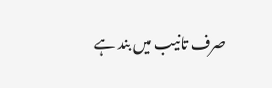صرف تانیب میں بند ہے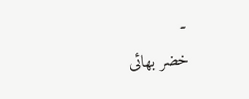۔
خضر بھائی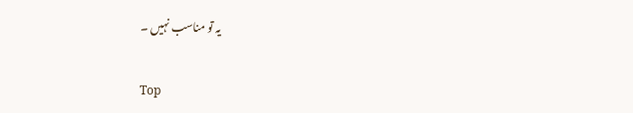یہ تو مناسب نہیں ۔

Top